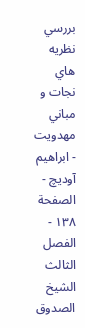بررسي نظريه هاي نجات و مباني مهدويت - ابراهیم آودیچ - الصفحة ١٣٨ - الفصل الثالث الشيخ الصدوق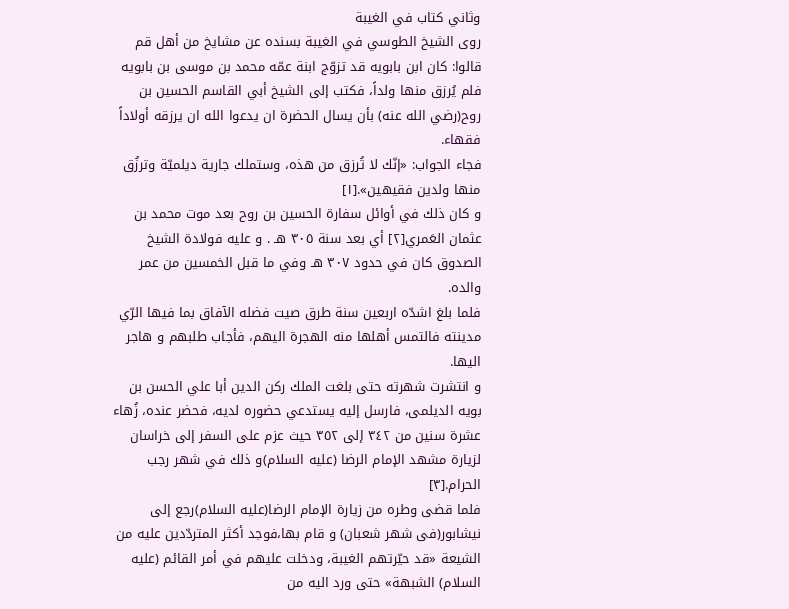وثاني كتاب في الغيبة
روى الشيخ الطوسي في الغيبة بسنده عن مشايخ من أهل قم قالوا: كان ابن بابويه قد تزوّج ابنة عمّه محمد بن موسى بن بابويه فلم يُرزق منها ولداً، فكتب إلى الشيخ أبي القاسم الحسين بن روح(رضي الله عنه) بأن يسال الحضرة ان يدعوا الله ان يرزقه أولاداً فقهاء.
فجاء الجواب: «إنّك لا تُرزق من هذه، وستملك جارية ديلميّة وترزُق منها ولدين فقيهين».[١]
و كان ذلك في أوائل سفارة الحسين بن روح بعد موت محمد بن عثمان العَمري[٢] أي بعد سنة ٣٠٥ هـ . و عليه فولادة الشيخ الصدوق كان في حدود ٣٠٧ هـ وفي ما قبل الخمسين من عمر والده.
فلما بلغ اشدّه اربعين سنة طرق صيت فضله الآفاق بما فيها الرّي مدينته فالتمس أهلها منه الهجرة اليهم، فأجاب طلبهم و هاجر اليها.
و انتشرت شهرته حتى بلغت الملك ركن الدين أبا علي الحسن بن بويه الديلمى، فارسل إليه يستدعي حضوره لديه، فحضر عنده، زُهاء عشرة سنين من ٣٤٢ إلى ٣٥٢ حيث عزم على السفر إلى خراسان لزيارة مشهد الإمام الرضا (عليه السلام)و ذلك في شهر رجب الحرام.[٣]
فلما قضى وطره من زيارة الإمام الرضا(عليه السلام)رجع إلى نيشابور(فى شهر شعبان) و قام بها،فوجد أكثر المتردّدين عليه من الشيعة «قد حيّرتهم الغيبة، ودخلت عليهم في أمر القائم (عليه السلام) الشبهة» حتى ورد اليه من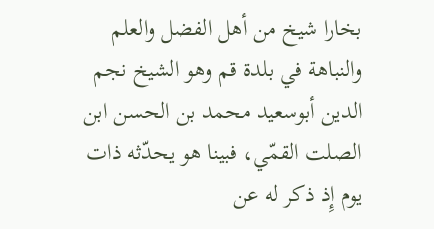بخارا شيخ من أهل الفضل والعلم والنباهة في بلدة قم وهو الشيخ نجم الدين أبوسعيد محمد بن الحسن ابن الصلت القمّي، فبينا هو يحدّثه ذات يوم إِذ ذكر له عن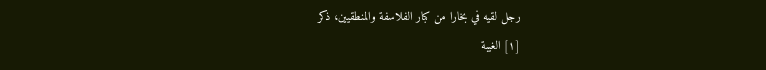رجل لقيه في بخارا من كبار الفلاسفة والمنطقيين، ذكر
[١] الغيبة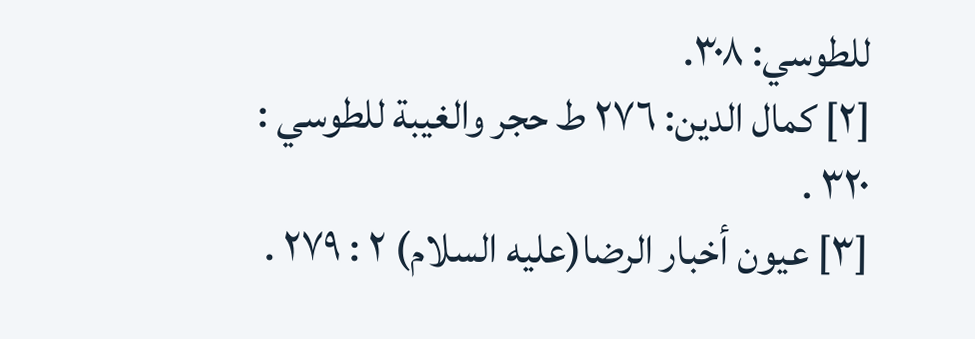للطوسي: ٣٠٨.
[٢] كمال الدين: ٢٧٦ ط حجر والغيبة للطوسي : ٣٢٠ .
[٣] عيون أخبار الرضا(عليه السلام) ٢ : ٢٧٩ .